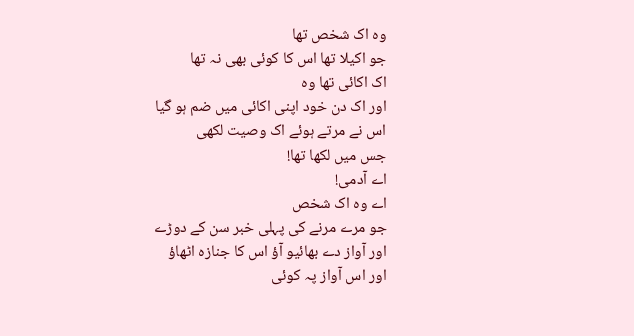وہ اک شخص تھا
جو اکیلا تھا اس کا کوئی بھی نہ تھا
اک اکائی تھا وہ
اور اک دن خود اپنی اکائی میں ضم ہو گیا
اس نے مرتے ہوئے اک وصیت لکھی
جس میں لکھا تھا!
اے آدمی!
اے وہ اک شخص
جو مرے مرنے کی پہلی خبر سن کے دوڑے
اور آواز دے بھائیو آؤ اس کا جنازہ اٹھاؤ
اور اس آواز پہ کوئی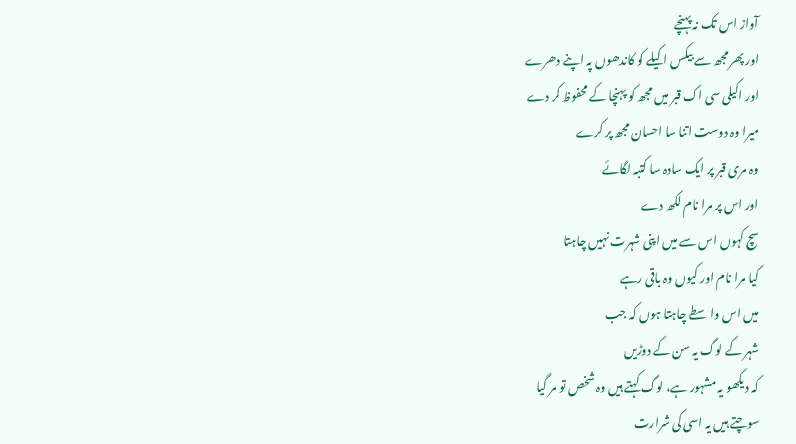آواز اس تک نہ پہنچے
اور پھر مجھ سے بیکس اکیلے کو کاندھوں پہ اپنے دھرے
اور اکیلی سی اک قبر میں مجھ کو پہنچا کے محفوظ کر دے
میرا وہ دوست اتنا سا احسان مجھ پر کرے
وہ مری قبر پر ایک سادہ سا کتبہ لگائے
اور اس پر مرا نام لکھ دے
سچ کہوں اس سے میں اپنی شہرت نہیں چاہتا
کیا مرا نام اور کیوں وہ باقی رہے
میں اس واسطے چاہتا ہوں کہ جب
شہر کے لوگ یہ سن کے دوڑیں
کہ دیکھو یہ مشہور ہے، لوگ کہتے ہیں وہ شخص تو مر گیا
سوچتے ہیں یہ اسی کی شرارت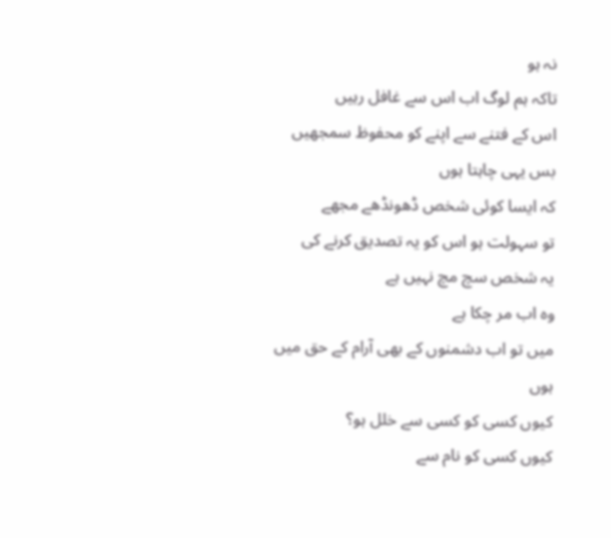نہ ہو
تاکہ ہم لوگ اب اس سے غافل رہیں
اس کے فتنے سے اپنے کو محفوظ سمجھیں
بس یہی چاہتا ہوں
کہ ایسا کوئی شخص ڈھونڈھے مجھے
تو سہولت ہو اس کو یہ تصدیق کرنے کی
یہ شخص سچ مچ نہیں ہے
وہ اب مر چکا ہے
میں تو اب دشمنوں کے بھی آرام کے حق میں ہوں
کیوں کسی کو کسی سے خلل ہو؟
کیوں کسی کو نام سے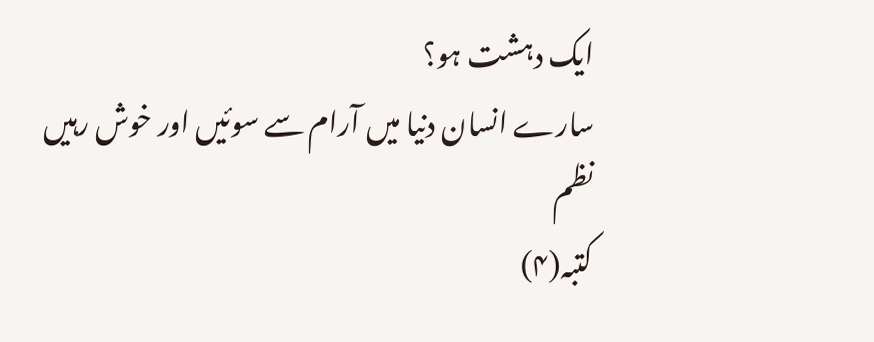ایک دہشت ہو؟
سارے انسان دنیا میں آرام سے سوئیں اور خوش رہیں
نظم
کتبہ(۴)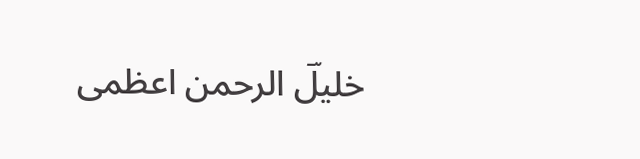خلیلؔ الرحمن اعظمی